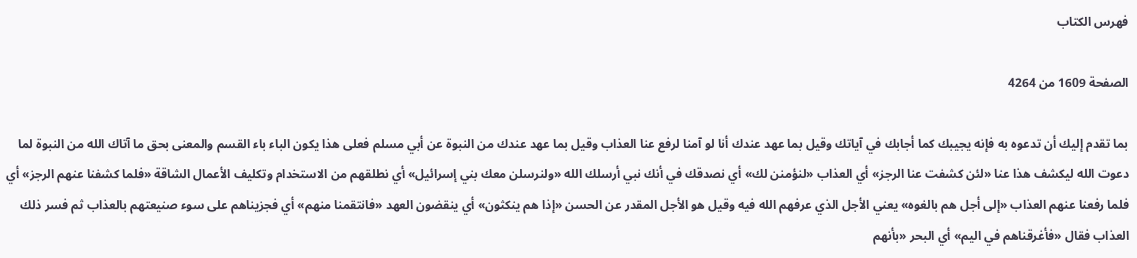فهرس الكتاب

الصفحة 1609 من 4264

بما تقدم إليك أن تدعوه به فإنه يجيبك كما أجابك في آياتك وقيل بما عهد عندك أنا لو آمنا لرفع عنا العذاب وقيل بما عهد عندك من النبوة عن أبي مسلم فعلى هذا يكون الباء باء القسم والمعنى بحق ما آتاك الله من النبوة لما دعوت الله ليكشف هذا عنا «لئن كشفت عنا الرجز» أي العذاب «لنؤمنن لك» أي نصدقك في أنك نبي أرسلك الله «ولنرسلن معك بني إسرائيل» أي نطلقهم من الاستخدام وتكليف الأعمال الشاقة «فلما كشفنا عنهم الرجز» أي فلما رفعنا عنهم العذاب «إلى أجل هم بالغوه» يعني الأجل الذي عرفهم الله فيه وقيل هو الأجل المقدر عن الحسن «إذا هم ينكثون» أي ينقضون العهد «فانتقمنا منهم» أي فجزيناهم على سوء صنيعتهم بالعذاب ثم فسر ذلك العذاب فقال «فأغرقناهم في اليم» أي البحر «بأنهم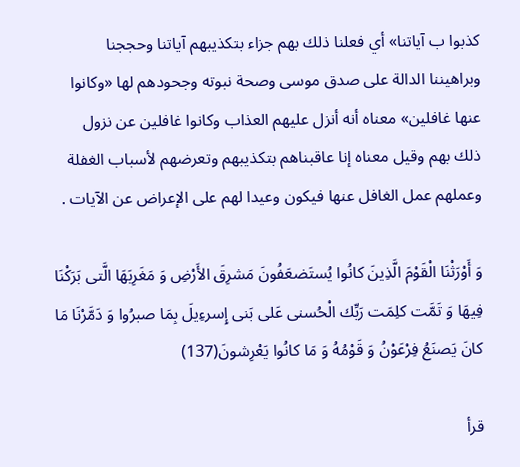كذبوا ب آياتنا» أي فعلنا ذلك بهم جزاء بتكذيبهم آياتنا وحججنا وبراهيننا الدالة على صدق موسى وصحة نبوته وجحودهم لها «وكانوا عنها غافلين» معناه أنه أنزل عليهم العذاب وكانوا غافلين عن نزول ذلك بهم وقيل معناه إنا عاقبناهم بتكذيبهم وتعرضهم لأسباب الغفلة وعملهم عمل الغافل عنها فيكون وعيدا لهم على الإعراض عن الآيات .

وَ أَوْرَثْنَا الْقَوْمَ الَّذِينَ كانُوا يُستَضعَفُونَ مَشرِقَ الأَرْضِ وَ مَغَرِبَهَا الَّتى بَرَكْنَا فِيهَا وَ تَمَّت كلِمَت رَبِّك الْحُسنى عَلى بَنى إِسرءِيلَ بِمَا صبرُوا وَ دَمَّرْنَا مَا كانَ يَصنَعُ فِرْعَوْنُ وَ قَوْمُهُ وَ مَا كانُوا يَعْرِشونَ(137)

قرأ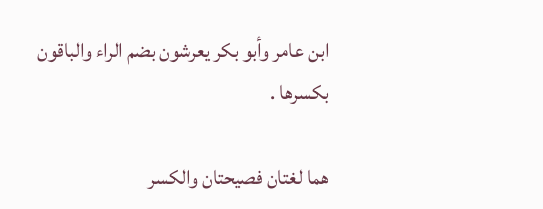ابن عامر وأبو بكر يعرشون بضم الراء والباقون بكسرها .

هما لغتان فصيحتان والكسر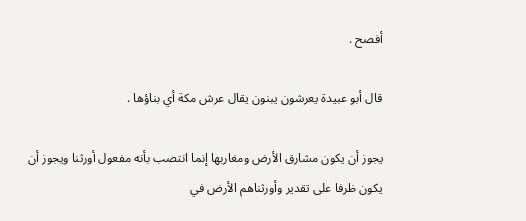أفصح .

قال أبو عبيدة يعرشون يبنون يقال عرش مكة أي بناؤها .

يجوز أن يكون مشارق الأرض ومغاربها إنما انتصب بأنه مفعول أورثنا ويجوز أن يكون ظرفا على تقدير وأورثناهم الأرض في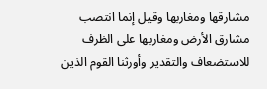مشارقها ومغاربها وقيل إنما انتصب مشارق الأرض ومغاربها على الظرف للاستضعاف والتقدير وأورثنا القوم الذين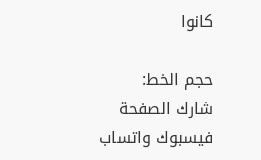كانوا

حجم الخط:
شارك الصفحة
فيسبوك واتساب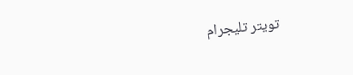تويتر تليجرام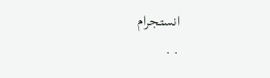انستجرام
. .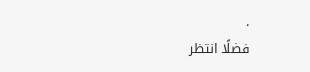.
فضلًا انتظر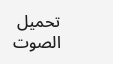تحميل الصوت